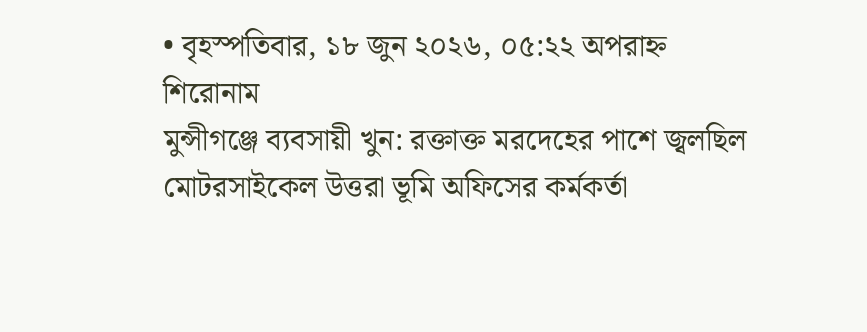• বৃহস্পতিবার, ১৮ জুন ২০২৬, ০৫:২২ অপরাহ্ন
শিরোনাম
মুন্সীগঞ্জে ব্যবসায়ী খুন: রক্তাক্ত মরদেহের পাশে জ্বলছিল মোটরসাইকেল উত্তরা ভূমি অফিসের কর্মকর্তা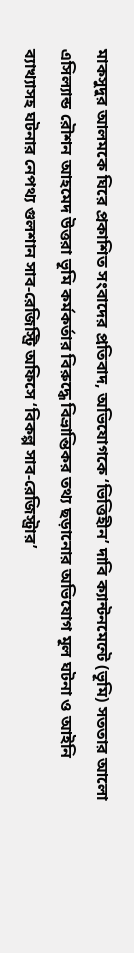মাকসুদুর আলমকে ঘিরে প্রকাশিত সংবাদের প্রতিবাদ, অভিযোগকে ‘ভিত্তিহীন’ দাবি ক্যান্টনমেন্টে (ভূমি) সততার আলো এসিল্যান্ড রৌশন আহমেদ উত্তরা ভূমি কর্মকর্তার বিরুদ্ধে বিভ্রান্তিকর তথ্য ছড়ানোর অভিযোগ মূল ঘটনা ও আইনি ব্যাখ্যাসহ ঘটনার নেপথ্য গুলশান সাব-রেজিস্ট্রি অফিসে ‘বিকল্প সাব-রেজিস্ট্রার’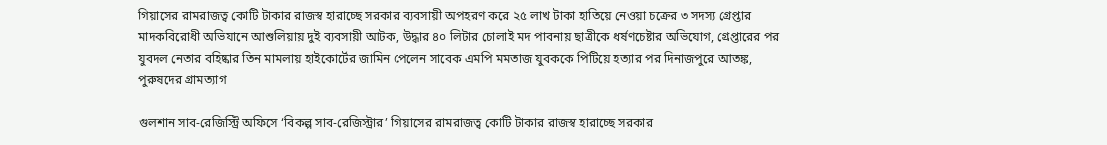গিয়াসের রামরাজত্ব কোটি টাকার রাজস্ব হারাচ্ছে সরকার ব্যবসায়ী অপহরণ করে ২৫ লাখ টাকা হাতিয়ে নেওয়া চক্রের ৩ সদস্য গ্রেপ্তার মাদকবিরোধী অভিযানে আশুলিয়ায় দুই ব্যবসায়ী আটক, উদ্ধার ৪০ লিটার চোলাই মদ পাবনায় ছাত্রীকে ধর্ষণচেষ্টার অভিযোগ, গ্রেপ্তারের পর যুবদল নেতার বহিষ্কার তিন মামলায় হাইকোর্টের জামিন পেলেন সাবেক এমপি মমতাজ যুবককে পিটিয়ে হত্যার পর দিনাজপুরে আতঙ্ক, পুরুষদের গ্রামত্যাগ

গুলশান সাব-রেজিস্ট্রি অফিসে ‘বিকল্প সাব-রেজিস্ট্রার’ গিয়াসের রামরাজত্ব কোটি টাকার রাজস্ব হারাচ্ছে সরকার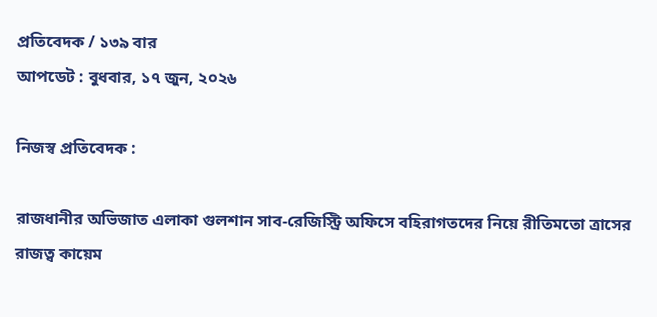প্রতিবেদক / ১৩৯ বার
আপডেট : বুধবার, ১৭ জুন, ২০২৬

নিজস্ব প্রতিবেদক :

রাজধানীর অভিজাত এলাকা গুলশান সাব-রেজিস্ট্রি অফিসে বহিরাগতদের নিয়ে রীতিমতো ত্রাসের রাজত্ব কায়েম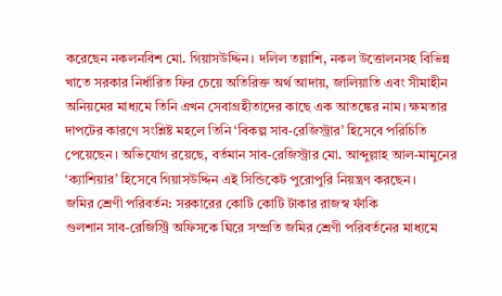করেছেন নকলনবিশ মো. গিয়াসউদ্দিন। দলিল তল্লাশি, নকল উত্তোলনসহ বিভিন্ন খাতে সরকার নির্ধারিত ফির চেয়ে অতিরিক্ত অর্থ আদায়, জালিয়াতি এবং সীমাহীন অনিয়মের মাধ্যমে তিনি এখন সেবাগ্রহীতাদের কাছে এক আতঙ্কের নাম। ক্ষমতার দাপটের কারণে সংশ্লিষ্ট মহলে তিনি ‘বিকল্প সাব-রেজিস্ট্রার’ হিসেবে পরিচিতি পেয়েছেন। অভিযোগ রয়েছে, বর্তমান সাব-রেজিস্ট্রার মো. আব্দুল্লাহ আল-মামুনের ‘ক্যাশিয়ার’ হিসেবে গিয়াসউদ্দিন এই সিন্ডিকেট পুরোপুরি নিয়ন্ত্রণ করছেন।
জমির শ্রেণী পরিবর্তন: সরকারের কোটি কোটি টাকার রাজস্ব ফাঁকি
গুলশান সাব-রেজিস্ট্রি অফিসকে ঘিরে সম্প্রতি জমির শ্রেণী পরিবর্তনের মাধ্যমে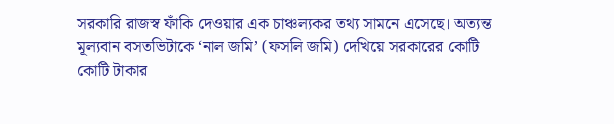সরকারি রাজস্ব ফাঁকি দেওয়ার এক চাঞ্চল্যকর তথ্য সামনে এসেছে। অত্যন্ত মূল্যবান বসতভিটাকে ‘নাল জমি’ (ফসলি জমি) দেখিয়ে সরকারের কোটি কোটি টাকার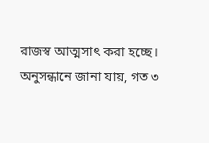রাজস্ব আত্মসাৎ করা হচ্ছে।
অনুসন্ধানে জানা যায়, গত ৩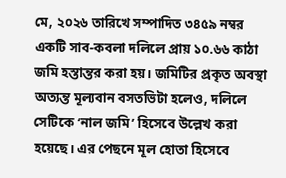মে, ২০২৬ তারিখে সম্পাদিত ৩৪৫৯ নম্বর একটি সাব-কবলা দলিলে প্রায় ১০.৬৬ কাঠা জমি হস্তান্তর করা হয়। জমিটির প্রকৃত অবস্থা অত্যন্ত মূল্যবান বসতভিটা হলেও, দলিলে সেটিকে ‘নাল জমি’ হিসেবে উল্লেখ করা হয়েছে। এর পেছনে মূল হোতা হিসেবে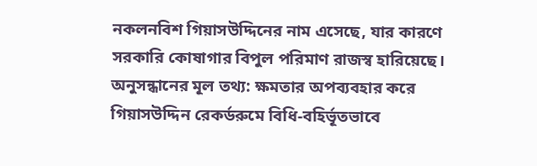নকলনবিশ গিয়াসউদ্দিনের নাম এসেছে, যার কারণে সরকারি কোষাগার বিপুল পরিমাণ রাজস্ব হারিয়েছে।
অনুসন্ধানের মূল তথ্য: ক্ষমতার অপব্যবহার করে গিয়াসউদ্দিন রেকর্ডরুমে বিধি-বহির্ভূতভাবে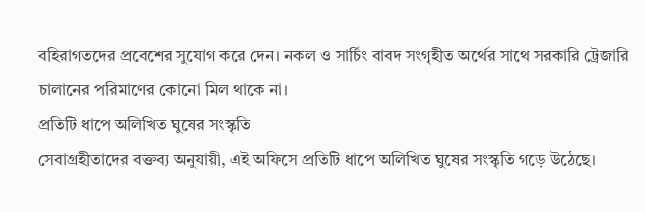বহিরাগতদের প্রবেশের সুযোগ করে দেন। নকল ও সার্চিং বাবদ সংগৃহীত অর্থের সাথে সরকারি ট্রেজারি চালানের পরিমাণের কোনো মিল থাকে না।
প্রতিটি ধাপে অলিখিত ঘুষের সংস্কৃতি
সেবাগ্রহীতাদের বক্তব্য অনুযায়ী, এই অফিসে প্রতিটি ধাপে অলিখিত ঘুষের সংস্কৃতি গড়ে উঠেছে।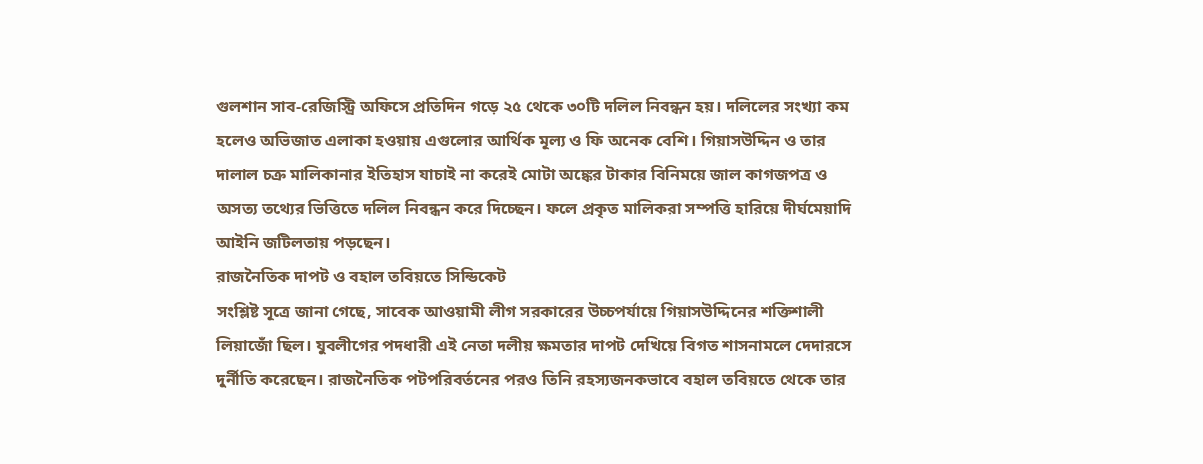গুলশান সাব-রেজিস্ট্রি অফিসে প্রতিদিন গড়ে ২৫ থেকে ৩০টি দলিল নিবন্ধন হয়। দলিলের সংখ্যা কম হলেও অভিজাত এলাকা হওয়ায় এগুলোর আর্থিক মূল্য ও ফি অনেক বেশি। গিয়াসউদ্দিন ও তার দালাল চক্র মালিকানার ইতিহাস যাচাই না করেই মোটা অঙ্কের টাকার বিনিময়ে জাল কাগজপত্র ও অসত্য তথ্যের ভিত্তিতে দলিল নিবন্ধন করে দিচ্ছেন। ফলে প্রকৃত মালিকরা সম্পত্তি হারিয়ে দীর্ঘমেয়াদি আইনি জটিলতায় পড়ছেন।
রাজনৈতিক দাপট ও বহাল তবিয়তে সিন্ডিকেট
সংশ্লিষ্ট সূত্রে জানা গেছে, সাবেক আওয়ামী লীগ সরকারের উচ্চপর্যায়ে গিয়াসউদ্দিনের শক্তিশালী লিয়াজোঁ ছিল। যুবলীগের পদধারী এই নেতা দলীয় ক্ষমতার দাপট দেখিয়ে বিগত শাসনামলে দেদারসে দুর্নীতি করেছেন। রাজনৈতিক পটপরিবর্তনের পরও তিনি রহস্যজনকভাবে বহাল তবিয়তে থেকে তার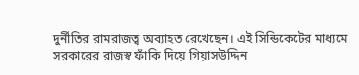দুর্নীতির রামরাজত্ব অব্যাহত রেখেছেন। এই সিন্ডিকেটের মাধ্যমে সরকারের রাজস্ব ফাঁকি দিয়ে গিয়াসউদ্দিন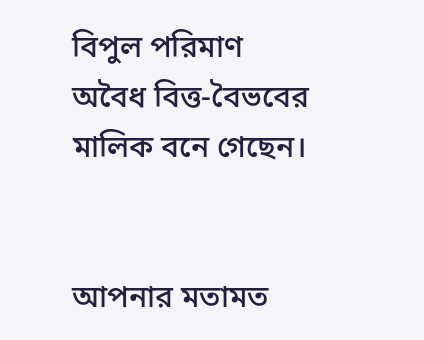বিপুল পরিমাণ অবৈধ বিত্ত-বৈভবের মালিক বনে গেছেন।


আপনার মতামত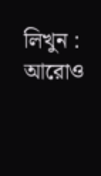লিখুন :
আরোও